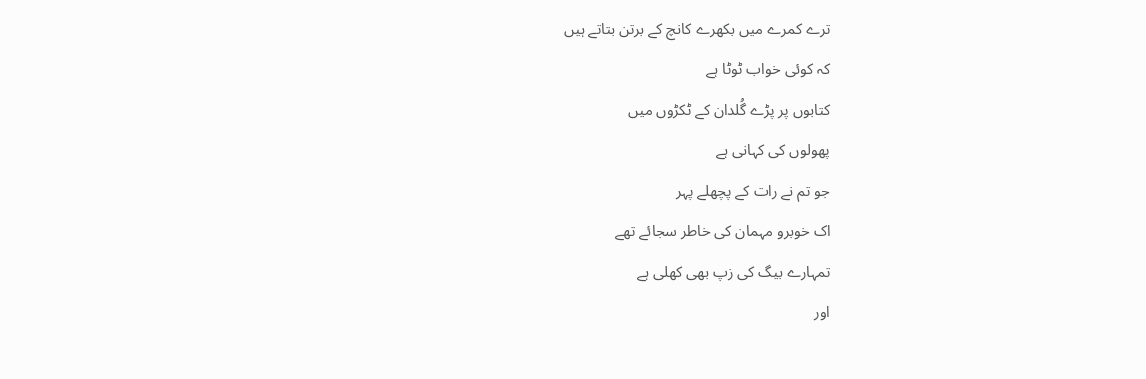ترے کمرے میں بکھرے کانچ کے برتن بتاتے ہیں
کہ کوئی خواب ٹوٹا ہے
کتابوں پر پڑے گُلدان کے ٹکڑوں میں
پھولوں کی کہانی ہے
جو تم نے رات کے پچھلے پہر
اک خوبرو مہمان کی خاطر سجائے تھے
تمہارے بیگ کی زپ بھی کھلی ہے
اور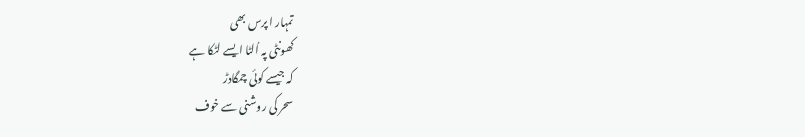تمہار ا پرس بھی
کھونٹی پہ اُلٹا ایسے لٹکا ہے
کہ جیسے کوئی چمگادڑ
سحر کی روشنی سے خوف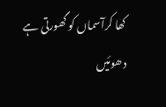کھا کرآسماں کو گھورتی ہے
دھوئیں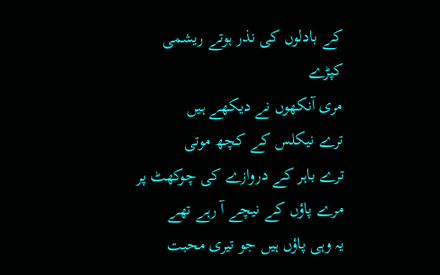کے بادلوں کی نذر ہوتے ریشمی کپڑے
مری آنکھوں نے دیکھے ہیں
ترے نیکلس کے کچھ موتی
ترے باہر کے دروازے کی چوکھٹ پر
مرے پاؤں کے نیچے آ رہے تھے
یہ وہی پاؤں ہیں جو تیری محبت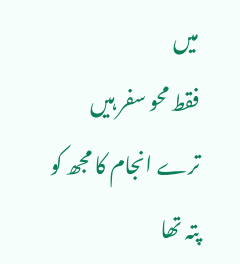میں
فقط محو سفر ہیں
ترے انجام کا مجھ کو پتہ تھا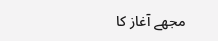مجھے آغاز کا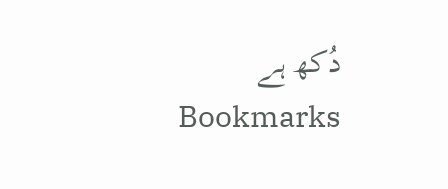دُکھ ہے
Bookmarks